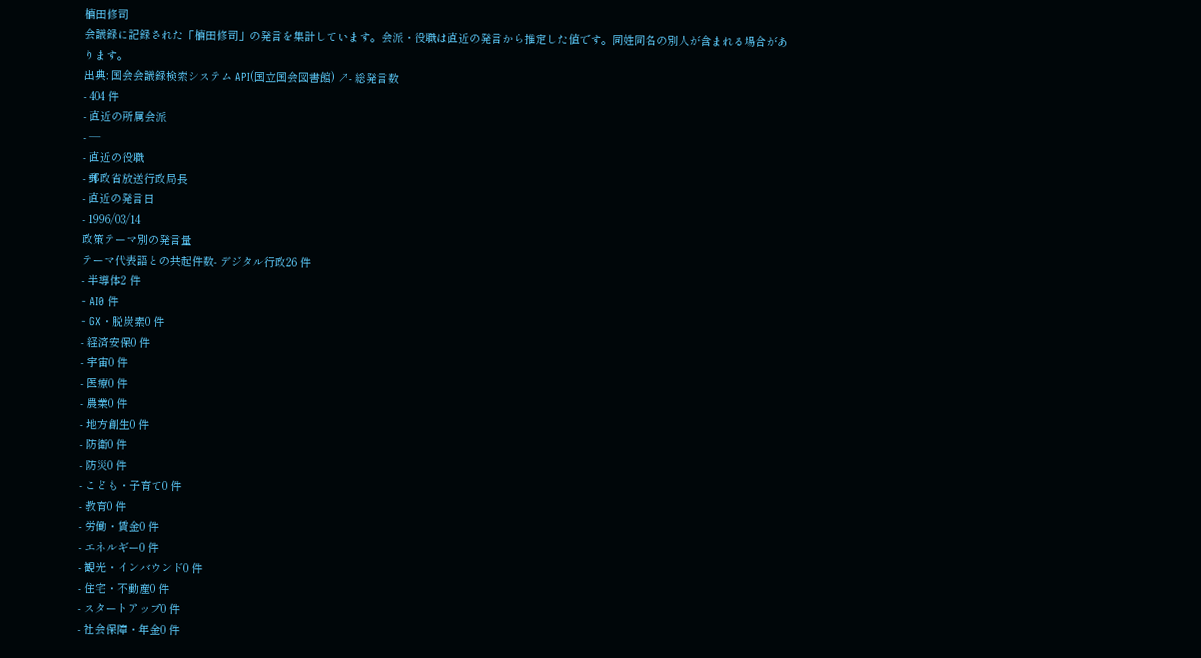楠田修司
会議録に記録された「楠田修司」の発言を集計しています。会派・役職は直近の発言から推定した値です。同姓同名の別人が含まれる場合があります。
出典: 国会会議録検索システム API(国立国会図書館) ↗- 総発言数
- 404 件
- 直近の所属会派
- —
- 直近の役職
- 郵政省放送行政局長
- 直近の発言日
- 1996/03/14
政策テーマ別の発言量
テーマ代表語との共起件数- デジタル行政26 件
- 半導体2 件
- AI0 件
- GX・脱炭素0 件
- 経済安保0 件
- 宇宙0 件
- 医療0 件
- 農業0 件
- 地方創生0 件
- 防衛0 件
- 防災0 件
- こども・子育て0 件
- 教育0 件
- 労働・賃金0 件
- エネルギー0 件
- 観光・インバウンド0 件
- 住宅・不動産0 件
- スタートアップ0 件
- 社会保障・年金0 件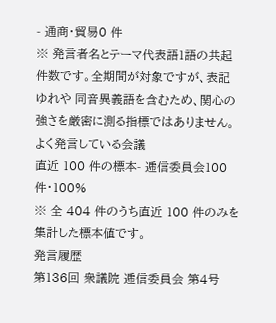- 通商・貿易0 件
※ 発言者名とテーマ代表語1語の共起件数です。全期間が対象ですが、表記ゆれや 同音異義語を含むため、関心の強さを厳密に測る指標ではありません。
よく発言している会議
直近 100 件の標本- 逓信委員会100 件・100%
※ 全 404 件のうち直近 100 件のみを集計した標本値です。
発言履歴
第136回 衆議院 逓信委員会 第4号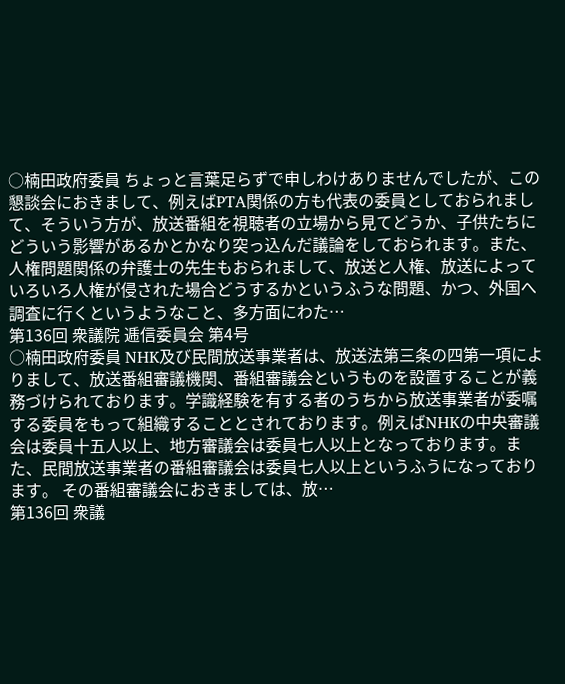○楠田政府委員 ちょっと言葉足らずで申しわけありませんでしたが、この懇談会におきまして、例えばPTA関係の方も代表の委員としておられまして、そういう方が、放送番組を視聴者の立場から見てどうか、子供たちにどういう影響があるかとかなり突っ込んだ議論をしておられます。また、人権問題関係の弁護士の先生もおられまして、放送と人権、放送によっていろいろ人権が侵された場合どうするかというふうな問題、かつ、外国へ調査に行くというようなこと、多方面にわた…
第136回 衆議院 逓信委員会 第4号
○楠田政府委員 NHK及び民間放送事業者は、放送法第三条の四第一項によりまして、放送番組審議機関、番組審議会というものを設置することが義務づけられております。学識経験を有する者のうちから放送事業者が委嘱する委員をもって組織することとされております。例えばNHKの中央審議会は委員十五人以上、地方審議会は委員七人以上となっております。また、民間放送事業者の番組審議会は委員七人以上というふうになっております。 その番組審議会におきましては、放…
第136回 衆議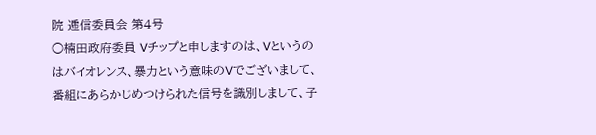院 逓信委員会 第4号
○楠田政府委員 Vチップと申しますのは、Vというのはバイオレンス、暴力という意味のVでございまして、番組にあらかじめつけられた信号を識別しまして、子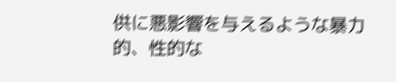供に悪影響を与えるような暴力的、性的な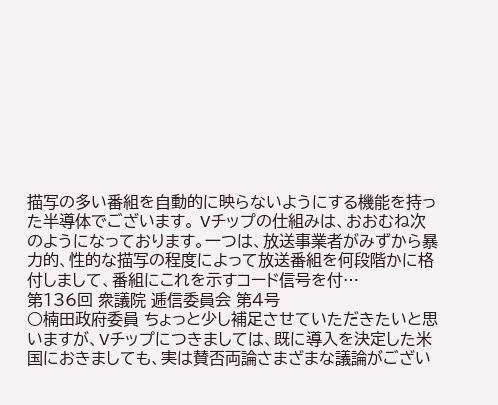描写の多い番組を自動的に映らないようにする機能を持った半導体でございます。 Vチップの仕組みは、おおむね次のようになっております。一つは、放送事業者がみずから暴力的、性的な描写の程度によって放送番組を何段階かに格付しまして、番組にこれを示すコード信号を付…
第136回 衆議院 逓信委員会 第4号
○楠田政府委員 ちょっと少し補足させていただきたいと思いますが、Vチップにつきましては、既に導入を決定した米国におきましても、実は賛否両論さまざまな議論がござい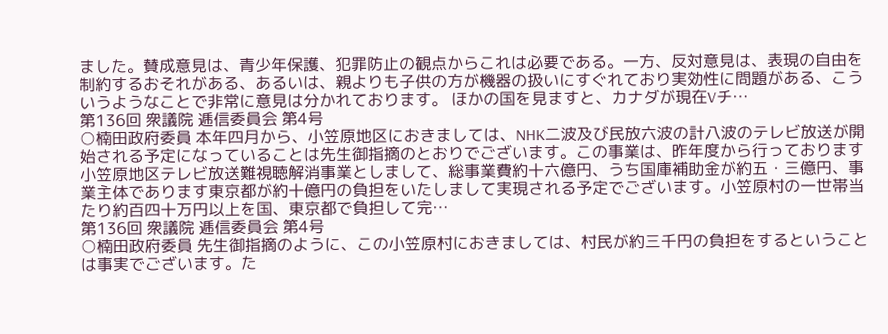ました。賛成意見は、青少年保護、犯罪防止の観点からこれは必要である。一方、反対意見は、表現の自由を制約するおそれがある、あるいは、親よりも子供の方が機器の扱いにすぐれており実効性に問題がある、こういうようなことで非常に意見は分かれております。 ほかの国を見ますと、カナダが現在Vチ…
第136回 衆議院 逓信委員会 第4号
○楠田政府委員 本年四月から、小笠原地区におきましては、NHK二波及び民放六波の計八波のテレビ放送が開始される予定になっていることは先生御指摘のとおりでございます。この事業は、昨年度から行っております小笠原地区テレビ放送難視聴解消事業としまして、総事業費約十六億円、うち国庫補助金が約五・三億円、事業主体であります東京都が約十億円の負担をいたしまして実現される予定でございます。小笠原村の一世帯当たり約百四十万円以上を国、東京都で負担して完…
第136回 衆議院 逓信委員会 第4号
○楠田政府委員 先生御指摘のように、この小笠原村におきましては、村民が約三千円の負担をするということは事実でございます。た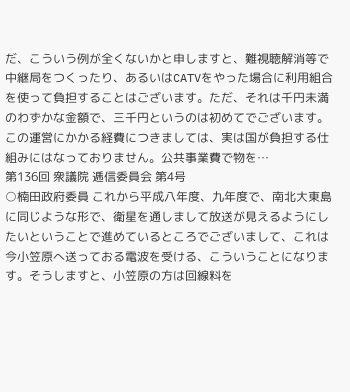だ、こういう例が全くないかと申しますと、難視聴解消等で中継局をつくったり、あるいはCATVをやった場合に利用組合を使って負担することはございます。ただ、それは千円未満のわずかな金額で、三千円というのは初めてでございます。 この運営にかかる経費につきましては、実は国が負担する仕組みにはなっておりません。公共事業費で物を…
第136回 衆議院 逓信委員会 第4号
○楠田政府委員 これから平成八年度、九年度で、南北大東島に同じような形で、衛星を通しまして放送が見えるようにしたいということで進めているところでございまして、これは今小笠原へ送っておる電波を受ける、こういうことになります。そうしますと、小笠原の方は回線料を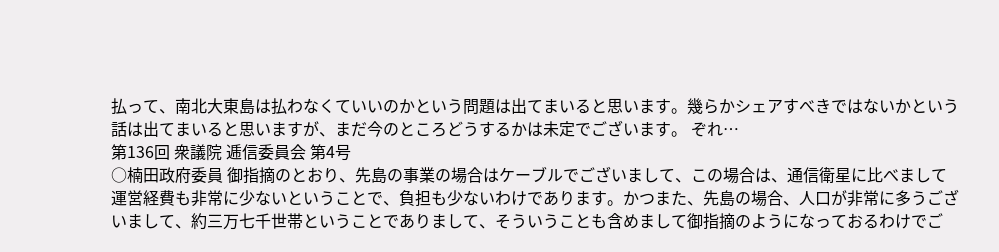払って、南北大東島は払わなくていいのかという問題は出てまいると思います。幾らかシェアすべきではないかという話は出てまいると思いますが、まだ今のところどうするかは未定でございます。 ぞれ…
第136回 衆議院 逓信委員会 第4号
○楠田政府委員 御指摘のとおり、先島の事業の場合はケーブルでございまして、この場合は、通信衛星に比べまして運営経費も非常に少ないということで、負担も少ないわけであります。かつまた、先島の場合、人口が非常に多うございまして、約三万七千世帯ということでありまして、そういうことも含めまして御指摘のようになっておるわけでご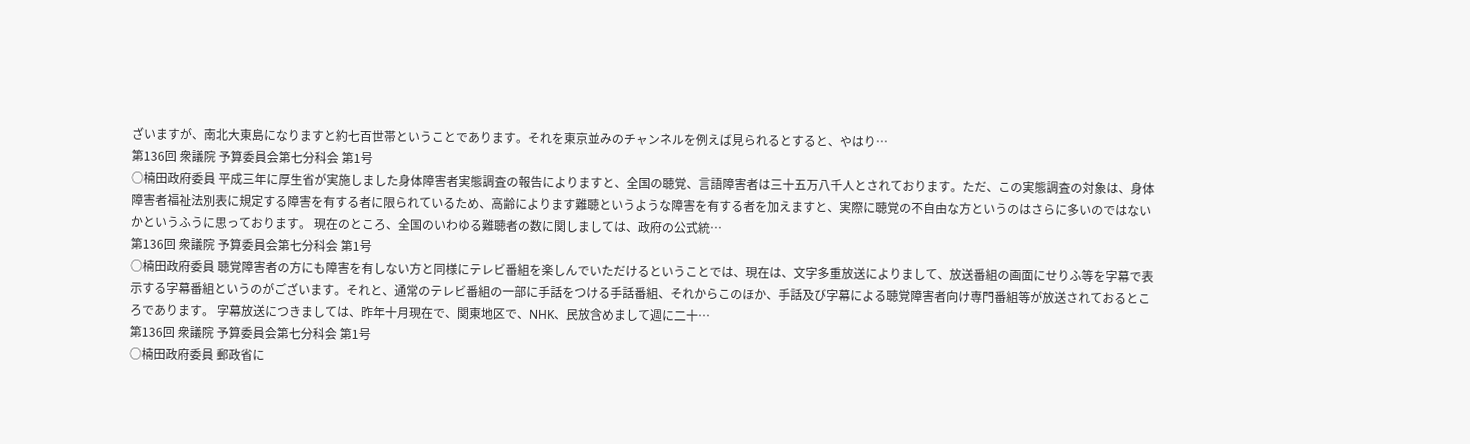ざいますが、南北大東島になりますと約七百世帯ということであります。それを東京並みのチャンネルを例えば見られるとすると、やはり…
第136回 衆議院 予算委員会第七分科会 第1号
○楠田政府委員 平成三年に厚生省が実施しました身体障害者実態調査の報告によりますと、全国の聴覚、言語障害者は三十五万八千人とされております。ただ、この実態調査の対象は、身体障害者福祉法別表に規定する障害を有する者に限られているため、高齢によります難聴というような障害を有する者を加えますと、実際に聴覚の不自由な方というのはさらに多いのではないかというふうに思っております。 現在のところ、全国のいわゆる難聴者の数に関しましては、政府の公式統…
第136回 衆議院 予算委員会第七分科会 第1号
○楠田政府委員 聴覚障害者の方にも障害を有しない方と同様にテレビ番組を楽しんでいただけるということでは、現在は、文字多重放送によりまして、放送番組の画面にせりふ等を字幕で表示する字幕番組というのがございます。それと、通常のテレビ番組の一部に手話をつける手話番組、それからこのほか、手話及び字幕による聴覚障害者向け専門番組等が放送されておるところであります。 字幕放送につきましては、昨年十月現在で、関東地区で、NHK、民放含めまして週に二十…
第136回 衆議院 予算委員会第七分科会 第1号
○楠田政府委員 郵政省に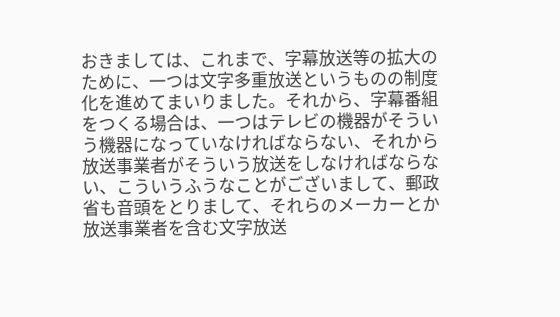おきましては、これまで、字幕放送等の拡大のために、一つは文字多重放送というものの制度化を進めてまいりました。それから、字幕番組をつくる場合は、一つはテレビの機器がそういう機器になっていなければならない、それから放送事業者がそういう放送をしなければならない、こういうふうなことがございまして、郵政省も音頭をとりまして、それらのメーカーとか放送事業者を含む文字放送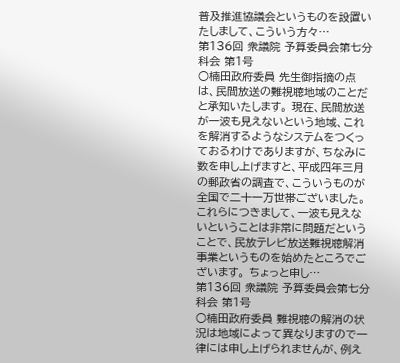普及推進協議会というものを設置いたしまして、こういう方々…
第136回 衆議院 予算委員会第七分科会 第1号
○楠田政府委員 先生御指摘の点は、民間放送の難視聴地域のことだと承知いたします。 現在、民間放送が一波も見えないという地域、これを解消するようなシステムをつくっておるわけでありますが、ちなみに数を申し上げますと、平成四年三月の郵政省の調査で、こういうものが全国で二十一万世帯ございました。これらにつきまして、一波も見えないということは非常に問題だということで、民放テレビ放送難視聴解消事業というものを始めたところでございます。 ちょっと申し…
第136回 衆議院 予算委員会第七分科会 第1号
○楠田政府委員 難視聴の解消の状況は地域によって異なりますので一律には申し上げられませんが、例え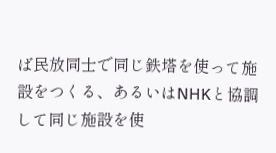ば民放同士で同じ鉄塔を使って施設をつくる、あるいはNHKと協調して同じ施設を使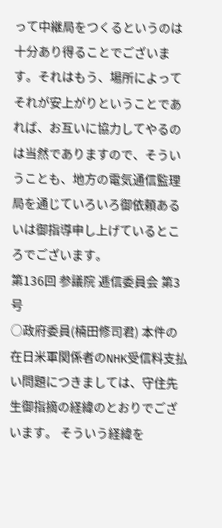って中継局をつくるというのは十分あり得ることでございます。それはもう、場所によってそれが安上がりということであれば、お互いに協力してやるのは当然でありますので、そういうことも、地方の電気通信監理局を通じていろいろ御依頼あるいは御指導申し上げているところでございます。
第136回 参議院 逓信委員会 第3号
○政府委員(楠田修司君) 本件の在日米軍関係者のNHK受信料支払い問題につきましては、守住先生御指摘の経緯のとおりでございます。 そういう経緯を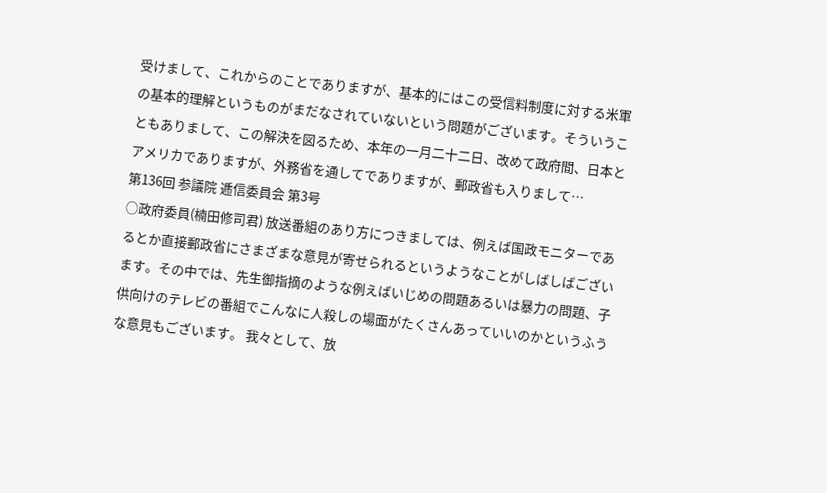受けまして、これからのことでありますが、基本的にはこの受信料制度に対する米軍の基本的理解というものがまだなされていないという問題がございます。そういうこともありまして、この解決を図るため、本年の一月二十二日、改めて政府間、日本とアメリカでありますが、外務省を通してでありますが、郵政省も入りまして…
第136回 参議院 逓信委員会 第3号
○政府委員(楠田修司君) 放送番組のあり方につきましては、例えば国政モニターであるとか直接郵政省にさまざまな意見が寄せられるというようなことがしばしばございます。その中では、先生御指摘のような例えばいじめの問題あるいは暴力の問題、子供向けのテレビの番組でこんなに人殺しの場面がたくさんあっていいのかというふうな意見もございます。 我々として、放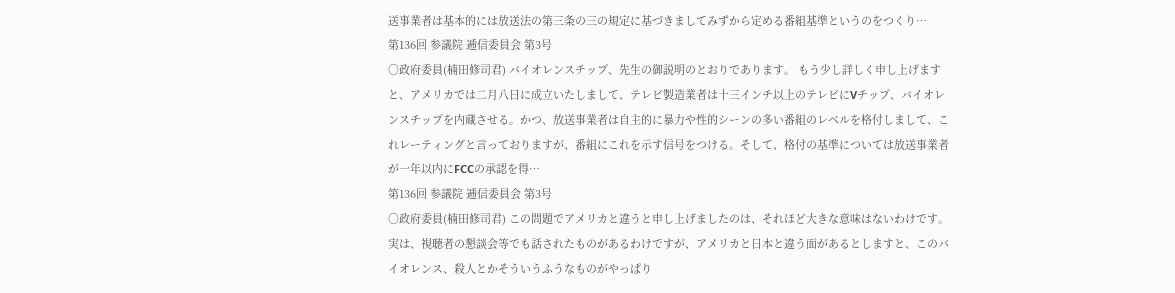送事業者は基本的には放送法の第三条の三の規定に基づきましてみずから定める番組基準というのをつくり…
第136回 参議院 逓信委員会 第3号
○政府委員(楠田修司君) バイオレンスチップ、先生の御説明のとおりであります。 もう少し詳しく申し上げますと、アメリカでは二月八日に成立いたしまして、テレビ製造業者は十三インチ以上のテレビにVチップ、バイオレンスチップを内蔵させる。かつ、放送事業者は自主的に暴力や性的シーンの多い番組のレベルを格付しまして、これレーティングと言っておりますが、番組にこれを示す信号をつける。そして、格付の基準については放送事業者が一年以内にFCCの承認を得…
第136回 参議院 逓信委員会 第3号
○政府委員(楠田修司君) この問題でアメリカと違うと申し上げましたのは、それほど大きな意味はないわけです。 実は、視聴者の懇談会等でも話されたものがあるわけですが、アメリカと日本と違う面があるとしますと、このバイオレンス、殺人とかそういうふうなものがやっぱり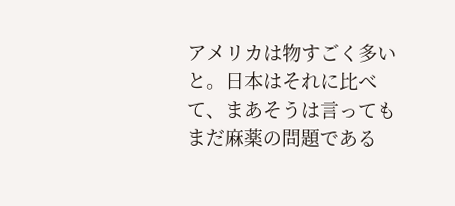アメリカは物すごく多いと。日本はそれに比べて、まあそうは言ってもまだ麻薬の問題である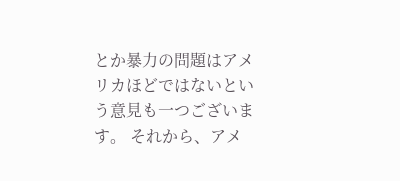とか暴力の問題はアメリカほどではないという意見も一つございます。 それから、アメ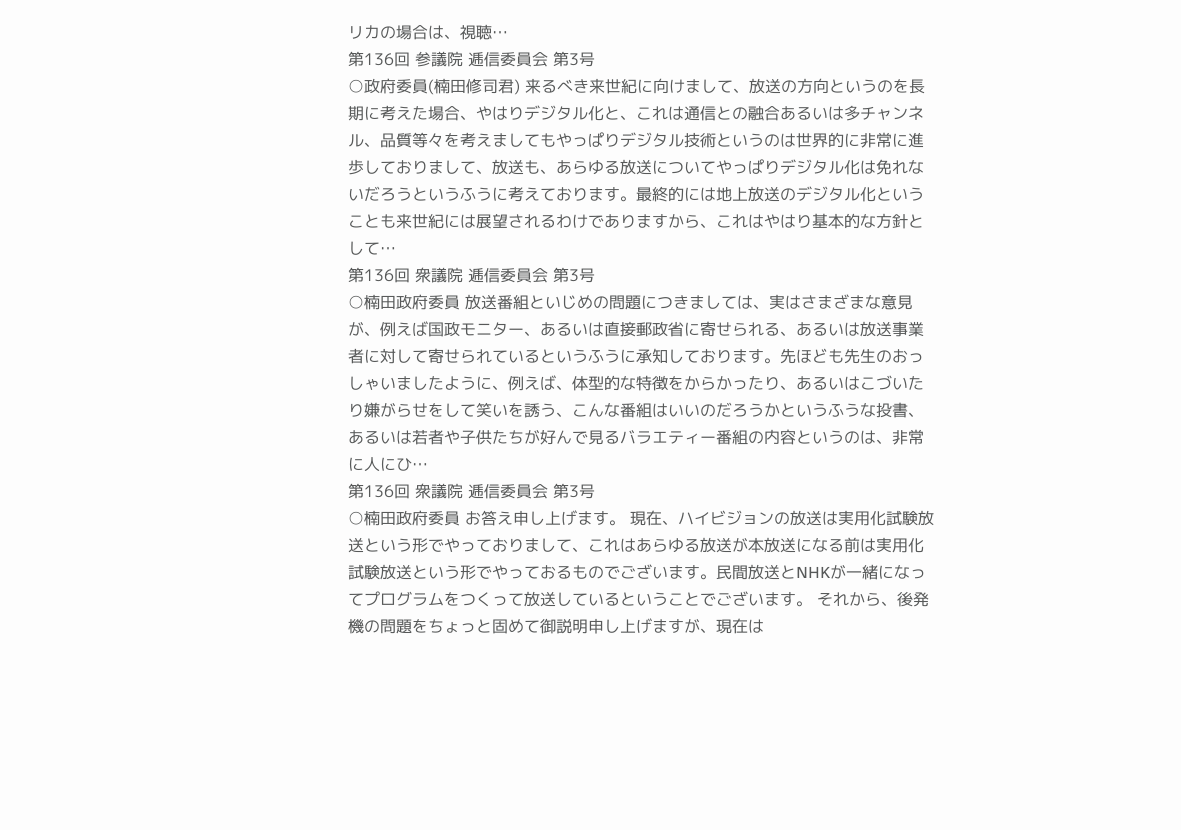リカの場合は、視聴…
第136回 参議院 逓信委員会 第3号
○政府委員(楠田修司君) 来るべき来世紀に向けまして、放送の方向というのを長期に考えた場合、やはりデジタル化と、これは通信との融合あるいは多チャンネル、品質等々を考えましてもやっぱりデジタル技術というのは世界的に非常に進歩しておりまして、放送も、あらゆる放送についてやっぱりデジタル化は免れないだろうというふうに考えております。最終的には地上放送のデジタル化ということも来世紀には展望されるわけでありますから、これはやはり基本的な方針として…
第136回 衆議院 逓信委員会 第3号
○楠田政府委員 放送番組といじめの問題につきましては、実はさまざまな意見が、例えば国政モニター、あるいは直接郵政省に寄せられる、あるいは放送事業者に対して寄せられているというふうに承知しております。先ほども先生のおっしゃいましたように、例えば、体型的な特徴をからかったり、あるいはこづいたり嫌がらせをして笑いを誘う、こんな番組はいいのだろうかというふうな投書、あるいは若者や子供たちが好んで見るバラエティー番組の内容というのは、非常に人にひ…
第136回 衆議院 逓信委員会 第3号
○楠田政府委員 お答え申し上げます。 現在、ハイビジョンの放送は実用化試験放送という形でやっておりまして、これはあらゆる放送が本放送になる前は実用化試験放送という形でやっておるものでございます。民間放送とNHKが一緒になってプログラムをつくって放送しているということでございます。 それから、後発機の問題をちょっと固めて御説明申し上げますが、現在は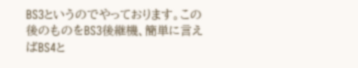BS3というのでやっております。この後のものをBS3後継機、簡単に言えばBS4と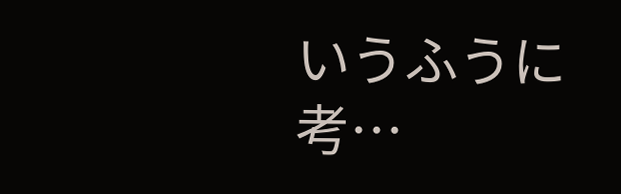いうふうに考…